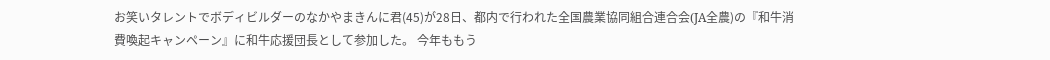お笑いタレントでボディビルダーのなかやまきんに君(45)が28日、都内で行われた全国農業協同組合連合会(JA全農)の『和牛消費喚起キャンペーン』に和牛応援団長として参加した。 今年ももう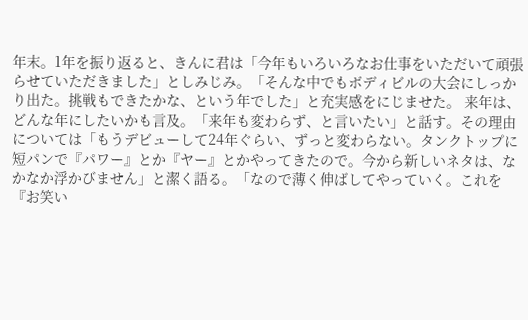年末。1年を振り返ると、きんに君は「今年もいろいろなお仕事をいただいて頑張らせていただきました」としみじみ。「そんな中でもボディビルの大会にしっかり出た。挑戦もできたかな、という年でした」と充実感をにじませた。 来年は、どんな年にしたいかも言及。「来年も変わらず、と言いたい」と話す。その理由については「もうデビューして24年ぐらい、ずっと変わらない。タンクトップに短パンで『パワー』とか『ヤー』とかやってきたので。今から新しいネタは、なかなか浮かびません」と潔く語る。「なので薄く伸ばしてやっていく。これを『お笑い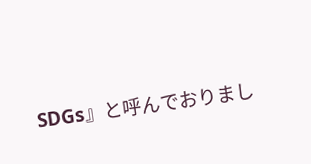SDGs』と呼んでおりまし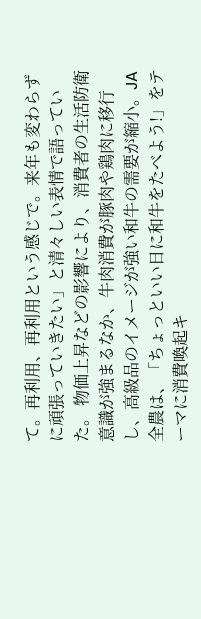て。再利用、再利用という感じで。来年も変わらずに頑張っていきたい」と清々しい表情で語っていた。 物価上昇などの影響により、消費者の生活防衛意識が強まるなか、牛肉消費が豚肉や鶏肉に移行し、高級品のイメージが強い和牛の需要が縮小。JA全農は、「ちょっといい日に和牛をたべよう!」をテーマに消費喚起キ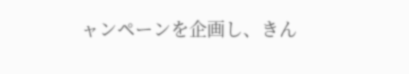ャンペーンを企画し、きん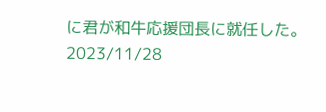に君が和牛応援団長に就任した。
2023/11/28